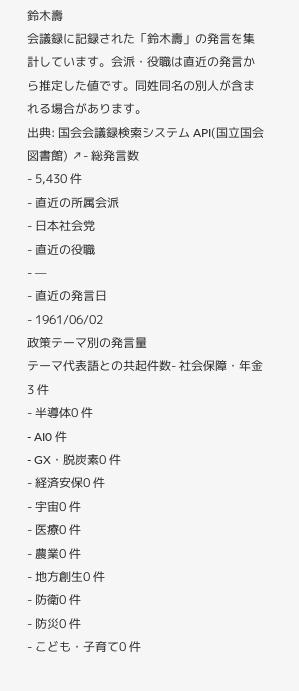鈴木壽
会議録に記録された「鈴木壽」の発言を集計しています。会派・役職は直近の発言から推定した値です。同姓同名の別人が含まれる場合があります。
出典: 国会会議録検索システム API(国立国会図書館) ↗- 総発言数
- 5,430 件
- 直近の所属会派
- 日本社会党
- 直近の役職
- —
- 直近の発言日
- 1961/06/02
政策テーマ別の発言量
テーマ代表語との共起件数- 社会保障・年金3 件
- 半導体0 件
- AI0 件
- GX・脱炭素0 件
- 経済安保0 件
- 宇宙0 件
- 医療0 件
- 農業0 件
- 地方創生0 件
- 防衛0 件
- 防災0 件
- こども・子育て0 件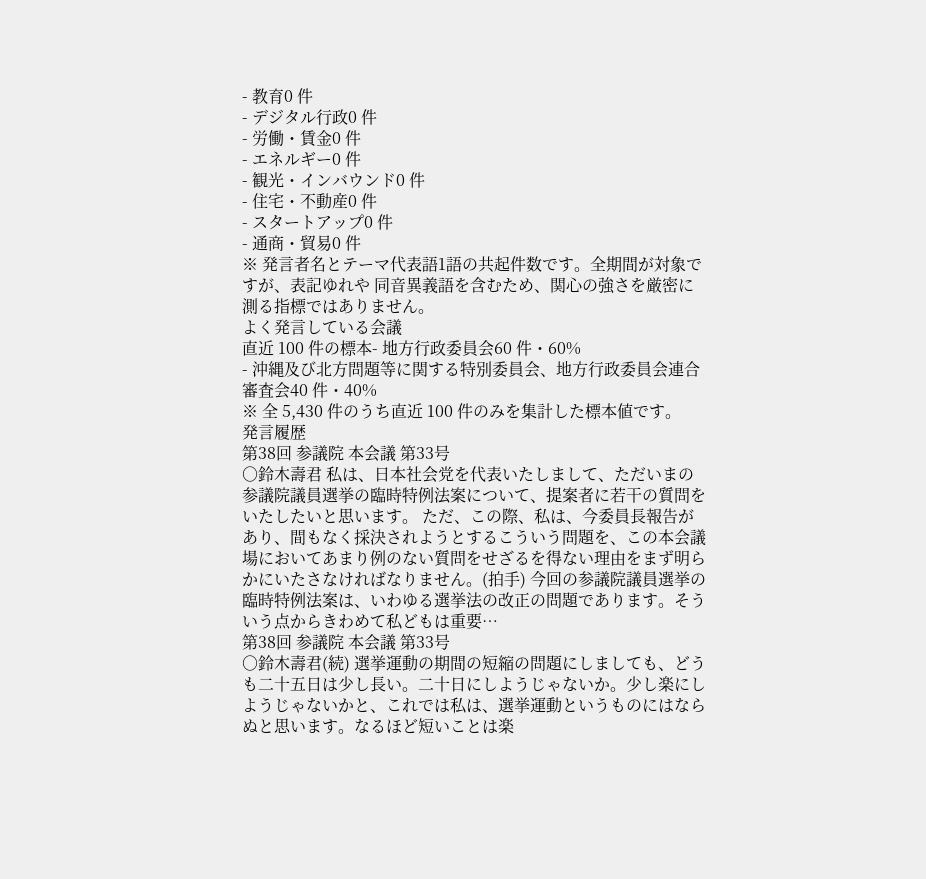- 教育0 件
- デジタル行政0 件
- 労働・賃金0 件
- エネルギー0 件
- 観光・インバウンド0 件
- 住宅・不動産0 件
- スタートアップ0 件
- 通商・貿易0 件
※ 発言者名とテーマ代表語1語の共起件数です。全期間が対象ですが、表記ゆれや 同音異義語を含むため、関心の強さを厳密に測る指標ではありません。
よく発言している会議
直近 100 件の標本- 地方行政委員会60 件・60%
- 沖縄及び北方問題等に関する特別委員会、地方行政委員会連合審査会40 件・40%
※ 全 5,430 件のうち直近 100 件のみを集計した標本値です。
発言履歴
第38回 参議院 本会議 第33号
○鈴木壽君 私は、日本社会党を代表いたしまして、ただいまの参議院議員選挙の臨時特例法案について、提案者に若干の質問をいたしたいと思います。 ただ、この際、私は、今委員長報告があり、間もなく採決されようとするこういう問題を、この本会議場においてあまり例のない質問をせざるを得ない理由をまず明らかにいたさなければなりません。(拍手) 今回の参議院議員選挙の臨時特例法案は、いわゆる選挙法の改正の問題であります。そういう点からきわめて私どもは重要…
第38回 参議院 本会議 第33号
○鈴木壽君(続) 選挙運動の期間の短縮の問題にしましても、どうも二十五日は少し長い。二十日にしようじゃないか。少し楽にしようじゃないかと、これでは私は、選挙運動というものにはならぬと思います。なるほど短いことは楽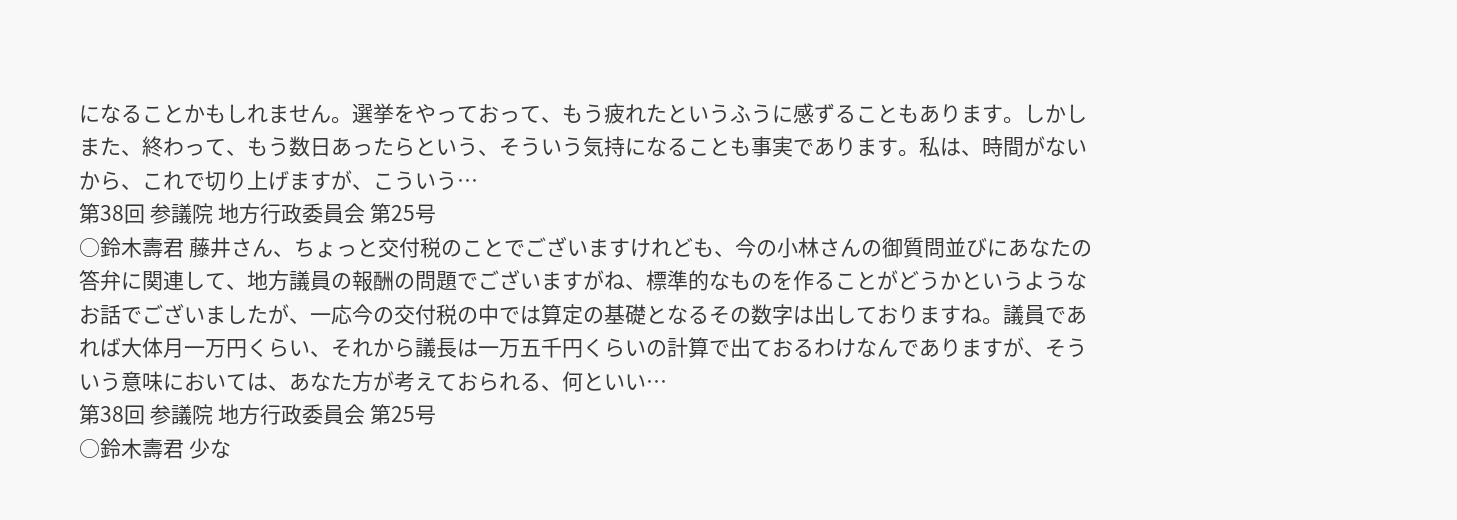になることかもしれません。選挙をやっておって、もう疲れたというふうに感ずることもあります。しかしまた、終わって、もう数日あったらという、そういう気持になることも事実であります。私は、時間がないから、これで切り上げますが、こういう…
第38回 参議院 地方行政委員会 第25号
○鈴木壽君 藤井さん、ちょっと交付税のことでございますけれども、今の小林さんの御質問並びにあなたの答弁に関連して、地方議員の報酬の問題でございますがね、標準的なものを作ることがどうかというようなお話でございましたが、一応今の交付税の中では算定の基礎となるその数字は出しておりますね。議員であれば大体月一万円くらい、それから議長は一万五千円くらいの計算で出ておるわけなんでありますが、そういう意味においては、あなた方が考えておられる、何といい…
第38回 参議院 地方行政委員会 第25号
○鈴木壽君 少な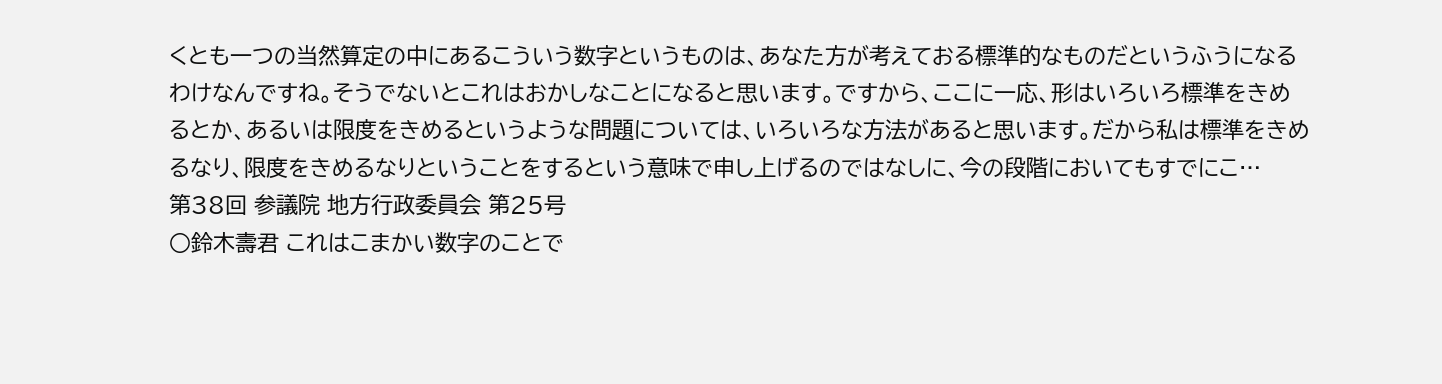くとも一つの当然算定の中にあるこういう数字というものは、あなた方が考えておる標準的なものだというふうになるわけなんですね。そうでないとこれはおかしなことになると思います。ですから、ここに一応、形はいろいろ標準をきめるとか、あるいは限度をきめるというような問題については、いろいろな方法があると思います。だから私は標準をきめるなり、限度をきめるなりということをするという意味で申し上げるのではなしに、今の段階においてもすでにこ…
第38回 参議院 地方行政委員会 第25号
○鈴木壽君 これはこまかい数字のことで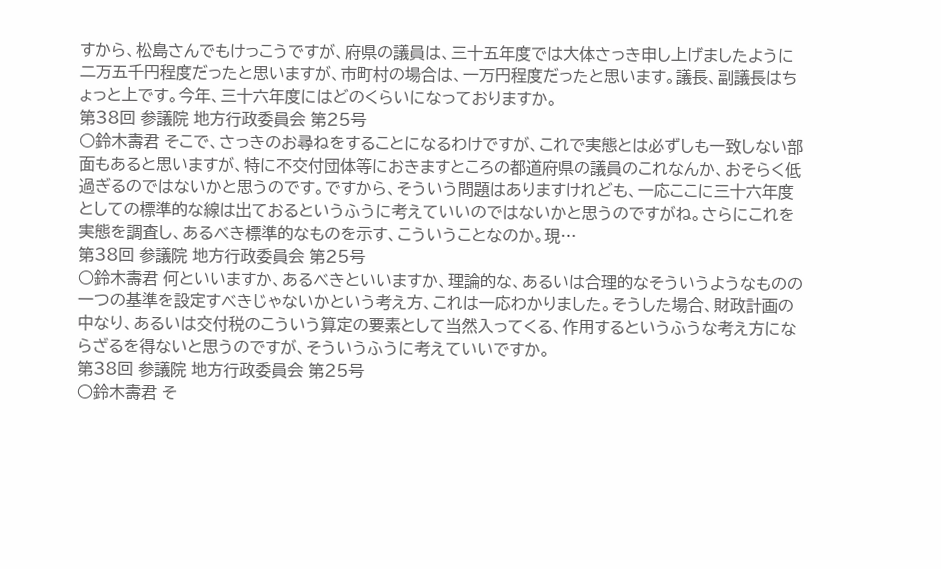すから、松島さんでもけっこうですが、府県の議員は、三十五年度では大体さっき申し上げましたように二万五千円程度だったと思いますが、市町村の場合は、一万円程度だったと思います。議長、副議長はちょっと上です。今年、三十六年度にはどのくらいになっておりますか。
第38回 参議院 地方行政委員会 第25号
○鈴木壽君 そこで、さっきのお尋ねをすることになるわけですが、これで実態とは必ずしも一致しない部面もあると思いますが、特に不交付団体等におきますところの都道府県の議員のこれなんか、おそらく低過ぎるのではないかと思うのです。ですから、そういう問題はありますけれども、一応ここに三十六年度としての標準的な線は出ておるというふうに考えていいのではないかと思うのですがね。さらにこれを実態を調査し、あるべき標準的なものを示す、こういうことなのか。現…
第38回 参議院 地方行政委員会 第25号
○鈴木壽君 何といいますか、あるべきといいますか、理論的な、あるいは合理的なそういうようなものの一つの基準を設定すべきじゃないかという考え方、これは一応わかりました。そうした場合、財政計画の中なり、あるいは交付税のこういう算定の要素として当然入ってくる、作用するというふうな考え方にならざるを得ないと思うのですが、そういうふうに考えていいですか。
第38回 参議院 地方行政委員会 第25号
○鈴木壽君 そ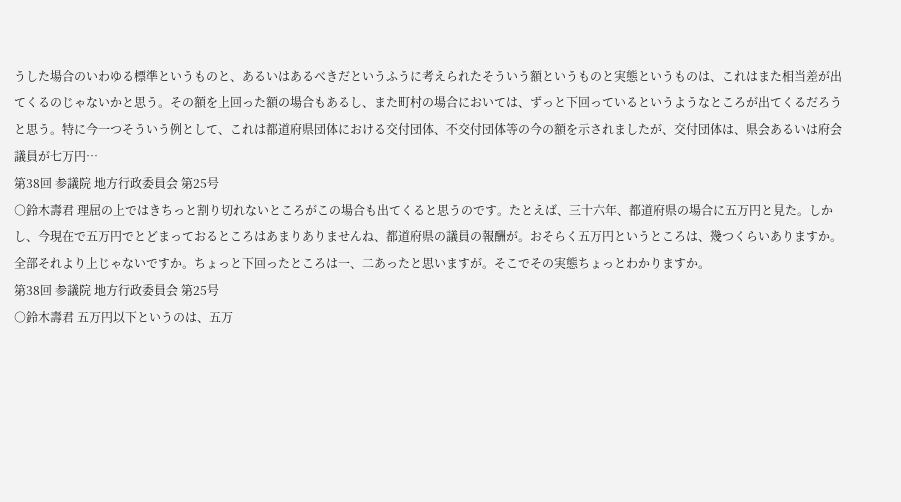うした場合のいわゆる標準というものと、あるいはあるべきだというふうに考えられたそういう額というものと実態というものは、これはまた相当差が出てくるのじゃないかと思う。その額を上回った額の場合もあるし、また町村の場合においては、ずっと下回っているというようなところが出てくるだろうと思う。特に今一つそういう例として、これは都道府県団体における交付団体、不交付団体等の今の額を示されましたが、交付団体は、県会あるいは府会議員が七万円…
第38回 参議院 地方行政委員会 第25号
○鈴木壽君 理屈の上ではきちっと割り切れないところがこの場合も出てくると思うのです。たとえば、三十六年、都道府県の場合に五万円と見た。しかし、今現在で五万円でとどまっておるところはあまりありませんね、都道府県の議員の報酬が。おそらく五万円というところは、幾つくらいありますか。全部それより上じゃないですか。ちょっと下回ったところは一、二あったと思いますが。そこでその実態ちょっとわかりますか。
第38回 参議院 地方行政委員会 第25号
○鈴木壽君 五万円以下というのは、五万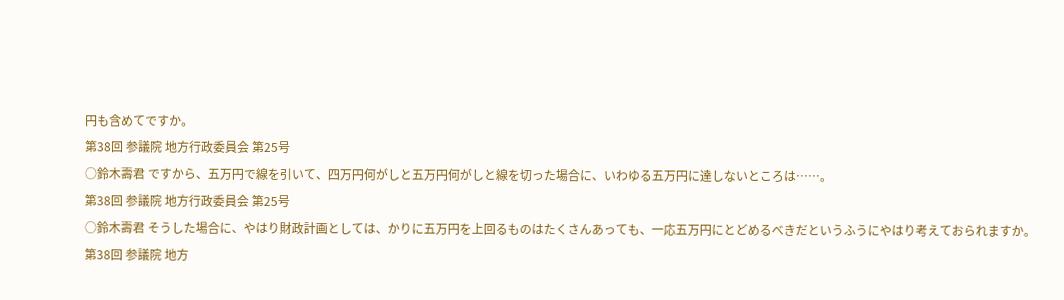円も含めてですか。
第38回 参議院 地方行政委員会 第25号
○鈴木壽君 ですから、五万円で線を引いて、四万円何がしと五万円何がしと線を切った場合に、いわゆる五万円に達しないところは……。
第38回 参議院 地方行政委員会 第25号
○鈴木壽君 そうした場合に、やはり財政計画としては、かりに五万円を上回るものはたくさんあっても、一応五万円にとどめるべきだというふうにやはり考えておられますか。
第38回 参議院 地方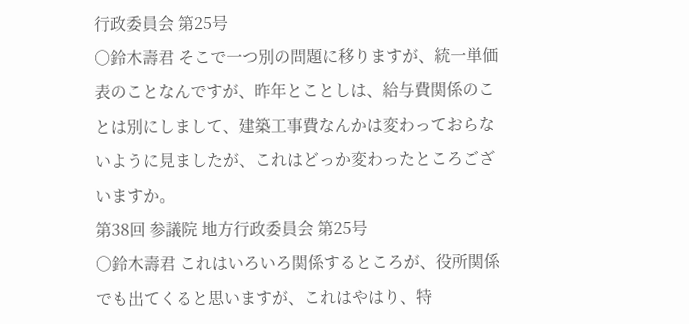行政委員会 第25号
○鈴木壽君 そこで一つ別の問題に移りますが、統一単価表のことなんですが、昨年とことしは、給与費関係のことは別にしまして、建築工事費なんかは変わっておらないように見ましたが、これはどっか変わったところございますか。
第38回 参議院 地方行政委員会 第25号
○鈴木壽君 これはいろいろ関係するところが、役所関係でも出てくると思いますが、これはやはり、特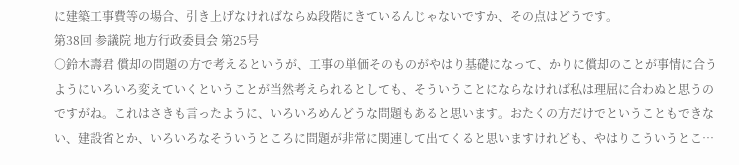に建築工事費等の場合、引き上げなければならぬ段階にきているんじゃないですか、その点はどうです。
第38回 参議院 地方行政委員会 第25号
○鈴木壽君 償却の問題の方で考えるというが、工事の単価そのものがやはり基礎になって、かりに償却のことが事情に合うようにいろいろ変えていくということが当然考えられるとしても、そういうことにならなければ私は理屈に合わぬと思うのですがね。これはさきも言ったように、いろいろめんどうな問題もあると思います。おたくの方だけでということもできない、建設省とか、いろいろなそういうところに問題が非常に関連して出てくると思いますけれども、やはりこういうとこ…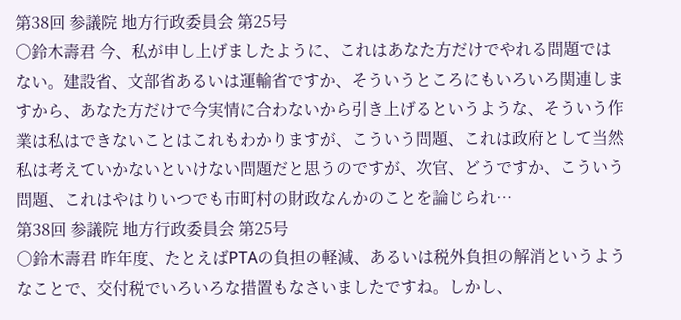第38回 参議院 地方行政委員会 第25号
○鈴木壽君 今、私が申し上げましたように、これはあなた方だけでやれる問題ではない。建設省、文部省あるいは運輸省ですか、そういうところにもいろいろ関連しますから、あなた方だけで今実情に合わないから引き上げるというような、そういう作業は私はできないことはこれもわかりますが、こういう問題、これは政府として当然私は考えていかないといけない問題だと思うのですが、次官、どうですか、こういう問題、これはやはりいつでも市町村の財政なんかのことを論じられ…
第38回 参議院 地方行政委員会 第25号
○鈴木壽君 昨年度、たとえばPTAの負担の軽減、あるいは税外負担の解消というようなことで、交付税でいろいろな措置もなさいましたですね。しかし、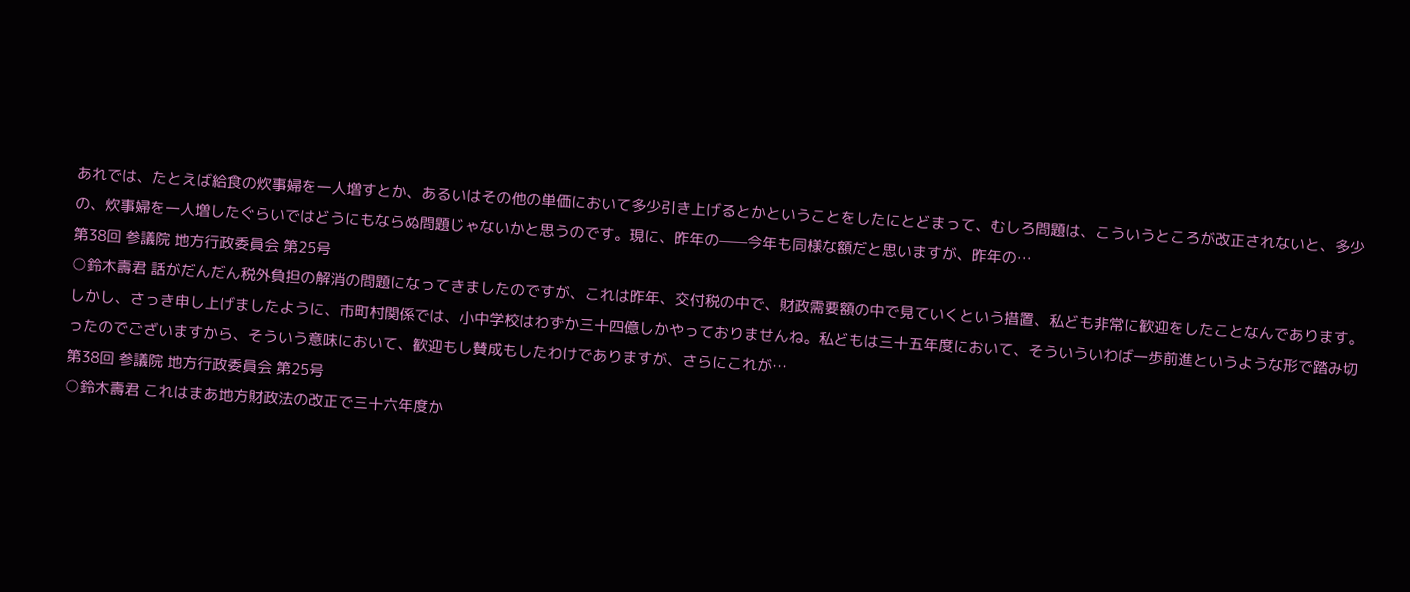あれでは、たとえば給食の炊事婦を一人増すとか、あるいはその他の単価において多少引き上げるとかということをしたにとどまって、むしろ問題は、こういうところが改正されないと、多少の、炊事婦を一人増したぐらいではどうにもならぬ問題じゃないかと思うのです。現に、昨年の——今年も同様な額だと思いますが、昨年の…
第38回 参議院 地方行政委員会 第25号
○鈴木壽君 話がだんだん税外負担の解消の問題になってきましたのですが、これは昨年、交付税の中で、財政需要額の中で見ていくという措置、私ども非常に歓迎をしたことなんであります。しかし、さっき申し上げましたように、市町村関係では、小中学校はわずか三十四億しかやっておりませんね。私どもは三十五年度において、そういういわば一歩前進というような形で踏み切ったのでございますから、そういう意味において、歓迎もし賛成もしたわけでありますが、さらにこれが…
第38回 参議院 地方行政委員会 第25号
○鈴木壽君 これはまあ地方財政法の改正で三十六年度か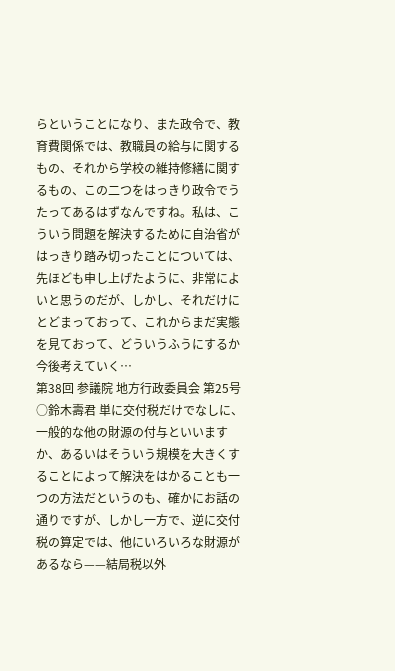らということになり、また政令で、教育費関係では、教職員の給与に関するもの、それから学校の維持修繕に関するもの、この二つをはっきり政令でうたってあるはずなんですね。私は、こういう問題を解決するために自治省がはっきり踏み切ったことについては、先ほども申し上げたように、非常によいと思うのだが、しかし、それだけにとどまっておって、これからまだ実態を見ておって、どういうふうにするか今後考えていく…
第38回 参議院 地方行政委員会 第25号
○鈴木壽君 単に交付税だけでなしに、一般的な他の財源の付与といいますか、あるいはそういう規模を大きくすることによって解決をはかることも一つの方法だというのも、確かにお話の通りですが、しかし一方で、逆に交付税の算定では、他にいろいろな財源があるなら——結局税以外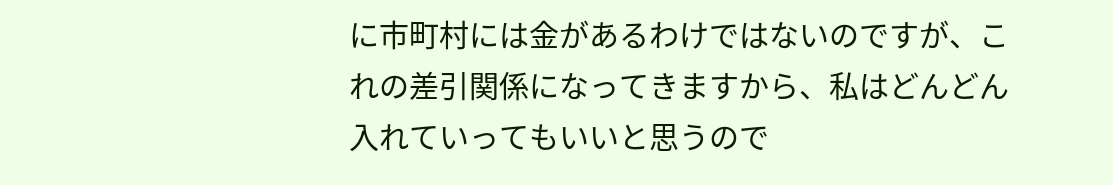に市町村には金があるわけではないのですが、これの差引関係になってきますから、私はどんどん入れていってもいいと思うので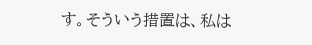す。そういう措置は、私は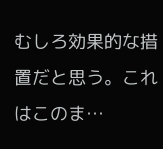むしろ効果的な措置だと思う。これはこのま…